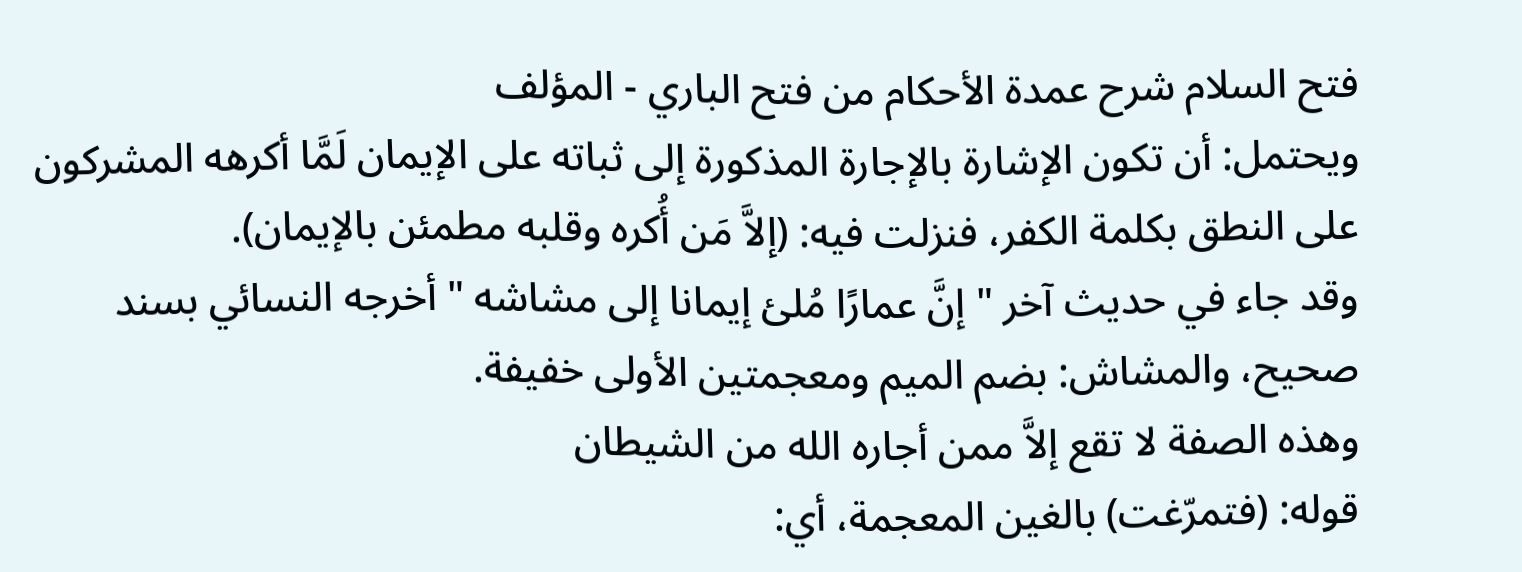فتح السلام شرح عمدة الأحكام من فتح الباري - المؤلف
ويحتمل: أن تكون الإشارة بالإجارة المذكورة إلى ثباته على الإيمان لَمَّا أكرهه المشركون على النطق بكلمة الكفر، فنزلت فيه: (إلاَّ مَن أُكره وقلبه مطمئن بالإيمان).
وقد جاء في حديث آخر " إنَّ عمارًا مُلئ إيمانا إلى مشاشه " أخرجه النسائي بسند صحيح، والمشاش: بضم الميم ومعجمتين الأولى خفيفة.
وهذه الصفة لا تقع إلاَّ ممن أجاره الله من الشيطان
قوله: (فتمرّغت) بالغين المعجمة، أي: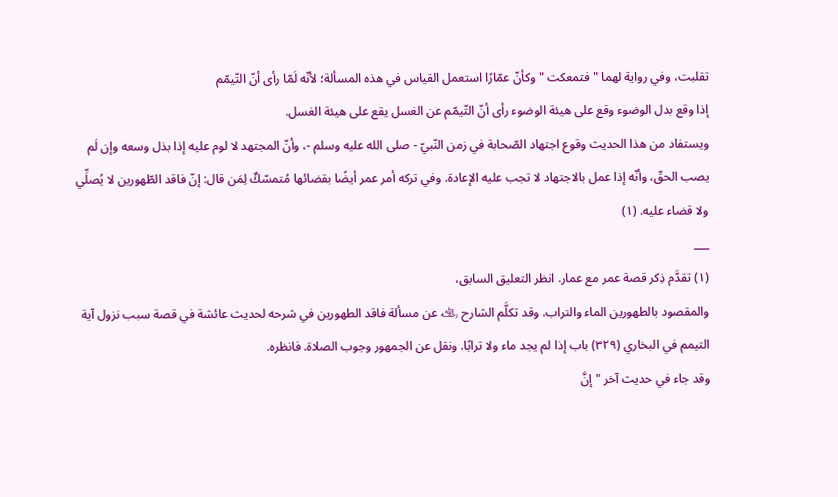تقلبت، وفي رواية لهما " فتمعكت " وكأنّ عمّارًا استعمل القياس في هذه المسألة؛ لأنّه لَمّا رأى أنّ التّيمّم
إذا وقع بدل الوضوء وقع على هيئة الوضوء رأى أنّ التّيمّم عن الغسل يقع على هيئة الغسل.
ويستفاد من هذا الحديث وقوع اجتهاد الصّحابة في زمن النّبيّ - صلى الله عليه وسلم -، وأنّ المجتهد لا لوم عليه إذا بذل وسعه وإن لَم يصب الحقّ، وأنّه إذا عمل بالاجتهاد لا تجب عليه الإعادة. وفي تركه أمر عمر أيضًا بقضائها مُتمسّكٌ لِمَن قال: إنّ فاقد الطّهورين لا يُصلِّي ولا قضاء عليه. (١)
___
(١) تقدَّم ذِكر قصة عمر مع عمار. انظر التعليق السابق،
والمقصود بالطهورين الماء والتراب. وقد تكلَّم الشارح ﵀ عن مسألة فاقد الطهورين في شرحه لحديث عائشة في قصة سبب نزول آية التيمم في البخاري (٣٢٩) باب إذا لم يجد ماء ولا ترابًا. ونقل عن الجمهور وجوب الصلاة. فانظره.
وقد جاء في حديث آخر " إنَّ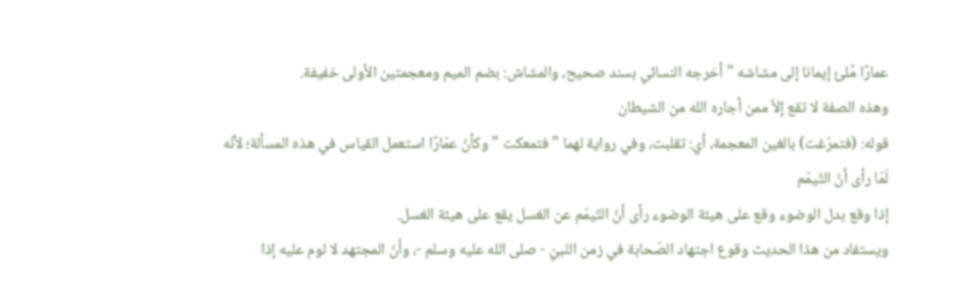عمارًا مُلئ إيمانا إلى مشاشه " أخرجه النسائي بسند صحيح، والمشاش: بضم الميم ومعجمتين الأولى خفيفة.
وهذه الصفة لا تقع إلاَّ ممن أجاره الله من الشيطان
قوله: (فتمرّغت) بالغين المعجمة، أي: تقلبت، وفي رواية لهما " فتمعكت " وكأنّ عمّارًا استعمل القياس في هذه المسألة؛ لأنّه لَمّا رأى أنّ التّيمّم
إذا وقع بدل الوضوء وقع على هيئة الوضوء رأى أنّ التّيمّم عن الغسل يقع على هيئة الغسل.
ويستفاد من هذا الحديث وقوع اجتهاد الصّحابة في زمن النّبيّ - صلى الله عليه وسلم -، وأنّ المجتهد لا لوم عليه إذا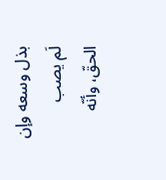بذل وسعه وإن لَم يصب الحقّ، وأنّه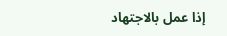إذا عمل بالاجتهاد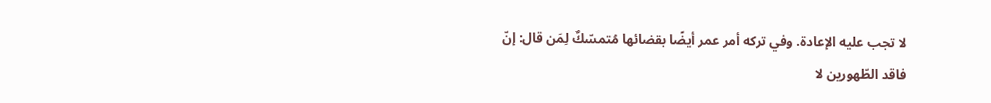لا تجب عليه الإعادة. وفي تركه أمر عمر أيضًا بقضائها مُتمسّكٌ لِمَن قال: إنّ فاقد الطّهورين لا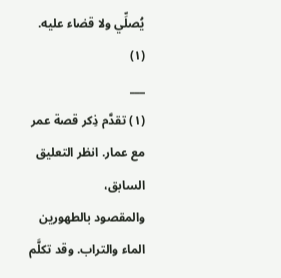يُصلِّي ولا قضاء عليه. (١)
___
(١) تقدَّم ذِكر قصة عمر مع عمار. انظر التعليق السابق،
والمقصود بالطهورين الماء والتراب. وقد تكلَّم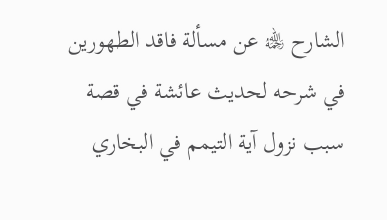الشارح ﵀ عن مسألة فاقد الطهورين في شرحه لحديث عائشة في قصة سبب نزول آية التيمم في البخاري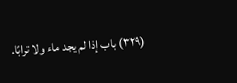(٣٢٩) باب إذا لم يجد ماء ولا ترابًا.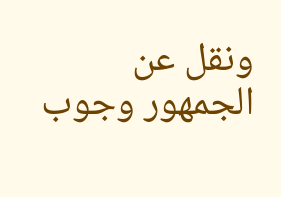ونقل عن الجمهور وجوب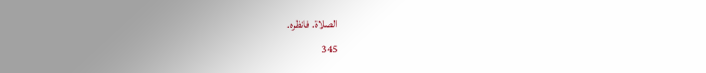الصلاة. فانظره.
345